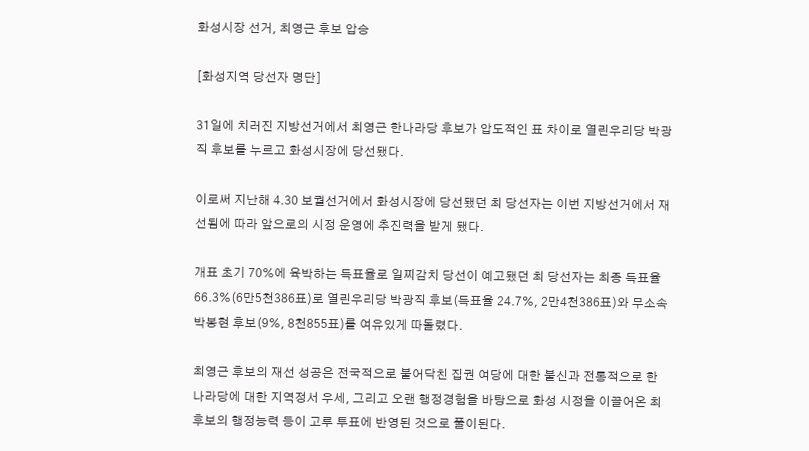화성시장 선거, 최영근 후보 압승

[화성지역 당선자 명단]

31일에 치러진 지방선거에서 최영근 한나라당 후보가 압도적인 표 차이로 열린우리당 박광직 후보를 누르고 화성시장에 당선됐다.

이로써 지난해 4.30 보궐선거에서 화성시장에 당선됐던 최 당선자는 이번 지방선거에서 재선됨에 따라 앞으로의 시정 운영에 추진력을 받게 됐다.

개표 초기 70%에 육박하는 득표율로 일찌감치 당선이 예고됐던 최 당선자는 최종 득표율 66.3%(6만5천386표)로 열린우리당 박광직 후보(득표율 24.7%, 2만4천386표)와 무소속 박봉현 후보(9%, 8천855표)를 여유있게 따돌렸다.

최영근 후보의 재선 성공은 전국적으로 불어닥친 집권 여당에 대한 불신과 전통적으로 한나라당에 대한 지역정서 우세, 그리고 오랜 행정경험을 바탕으로 화성 시정을 이끌어온 최 후보의 행정능력 등이 고루 투표에 반영된 것으로 풀이된다.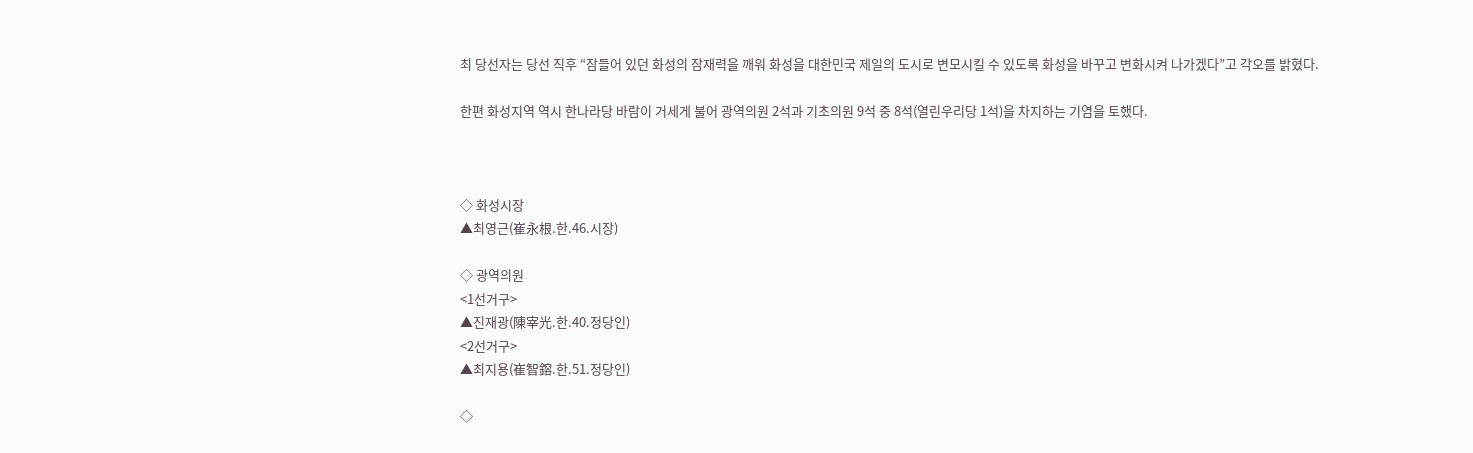최 당선자는 당선 직후 “잠들어 있던 화성의 잠재력을 깨워 화성을 대한민국 제일의 도시로 변모시킬 수 있도록 화성을 바꾸고 변화시켜 나가겠다”고 각오를 밝혔다.

한편 화성지역 역시 한나라당 바람이 거세게 불어 광역의원 2석과 기초의원 9석 중 8석(열린우리당 1석)을 차지하는 기염을 토했다.



◇ 화성시장
▲최영근(崔永根.한.46.시장)

◇ 광역의원
<1선거구>
▲진재광(陳宰光.한.40.정당인)
<2선거구>
▲최지용(崔智鎔.한.51.정당인)

◇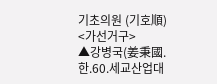기초의원 (기호順)
<가선거구>
▲강병국(姜秉國.한.60.세교산업대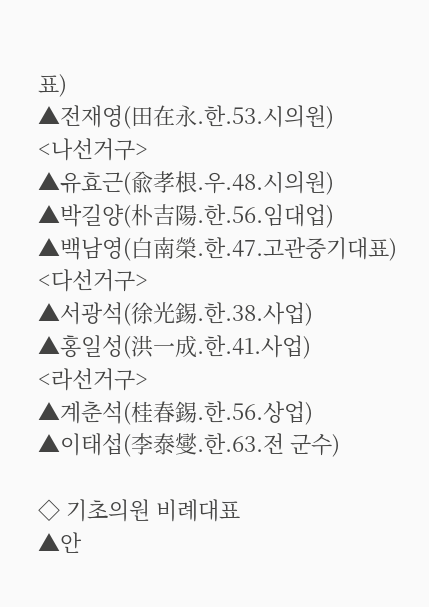표)
▲전재영(田在永.한.53.시의원)
<나선거구>
▲유효근(兪孝根.우.48.시의원)
▲박길양(朴吉陽.한.56.임대업)
▲백남영(白南榮.한.47.고관중기대표)
<다선거구>
▲서광석(徐光錫.한.38.사업)
▲홍일성(洪一成.한.41.사업)
<라선거구>
▲계춘석(桂春錫.한.56.상업)
▲이태섭(李泰燮.한.63.전 군수)

◇ 기초의원 비례대표
▲안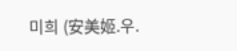미희 (安美姬.우.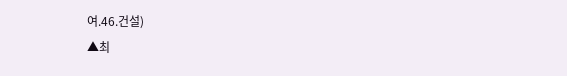여.46.건설)
▲최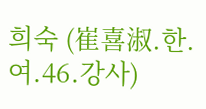희숙 (崔喜淑.한.여.46.강사)